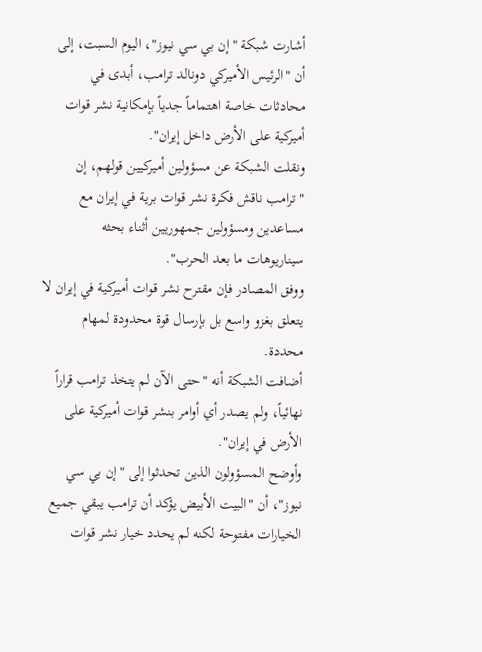أشارت شبكة "إن بي سي نيوز"، اليوم السبت، إلى أن "الرئيس الأميركي دونالد ترامب، أبدى في محادثات خاصة اهتماماً جدياً بإمكانية نشر قوات أميركية على الأرض داخل إيران".
ونقلت الشبكة عن مسؤولين أميركيين قولهم، إن "ترامب ناقش فكرة نشر قوات برية في إيران مع مساعدين ومسؤولين جمهوريين أثناء بحثه سيناريوهات ما بعد الحرب".
ووفق المصادر فإن مقترح نشر قوات أميركية في إيران لا يتعلق بغزو واسع بل بإرسال قوة محدودة لمهام محددة.
أضافت الشبكة أنه "حتى الآن لم يتخذ ترامب قراراً نهائياً، ولم يصدر أي أوامر بنشر قوات أميركية على الأرض في إيران".
وأوضح المسؤولون الذين تحدثوا إلى "إن بي سي نيوز"، أن "البيت الأبيض يؤكد أن ترامب يبقي جميع الخيارات مفتوحة لكنه لم يحدد خيار نشر قوات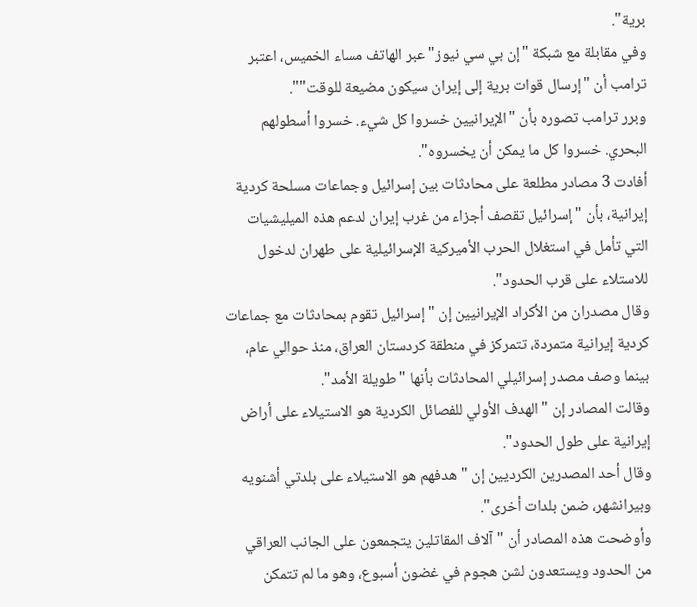برية".
وفي مقابلة مع شبكة "إن بي سي نيوز" عبر الهاتف مساء الخميس، اعتبر ترامب أن "إرسال قوات برية إلى إيران سيكون مضيعة للوقت"".
وبرر ترامب تصوره بأن "الإيرانيين خسروا كل شيء. خسروا أسطولهم البحري. خسروا كل ما يمكن أن يخسروه".
أفادت 3 مصادر مطلعة على محادثات بين إسرائيل وجماعات مسلحة كردية إيرانية، بأن "إسرائيل تقصف أجزاء من غرب إيران لدعم هذه الميليشيات التي تأمل في استغلال الحرب الأميركية الإسرائيلية على طهران لدخول للاستلاء على قرب الحدود".
وقال مصدران من الأكراد الإيرانيين إن "إسرائيل تقوم بمحادثات مع جماعات كردية إيرانية متمردة، تتمركز في منطقة كردستان العراق، منذ حوالي عام، بينما وصف مصدر إسرائيلي المحادثات بأنها "طويلة الأمد".
وقالت المصادر إن "الهدف الأولي للفصائل الكردية هو الاستيلاء على أراض إيرانية على طول الحدود".
وقال أحد المصدرين الكرديين إن "هدفهم هو الاستيلاء على بلدتي أشنويه وبيرانشهر، ضمن بلدات أخرى".
وأوضحت هذه المصادر أن "آلاف المقاتلين يتجمعون على الجانب العراقي من الحدود ويستعدون لشن هجوم في غضون أسبوع، وهو ما لم تتمكن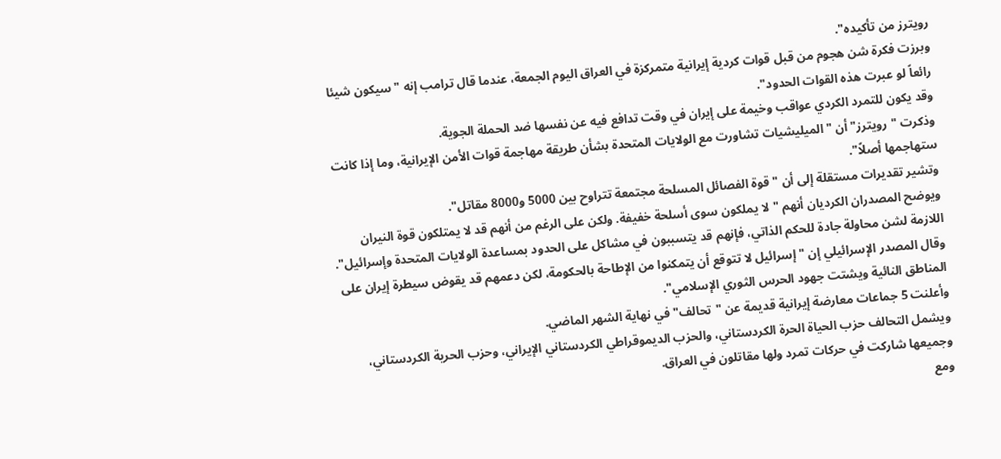رويترز من تأكيده".
وبرزت فكرة شن هجوم من قبل قوات كردية إيرانية متمركزة في العراق اليوم الجمعة، عندما قال ترامب إنه "سيكون شيئا رائعاً لو عبرت هذه القوات الحدود".
وقد يكون للتمرد الكردي عواقب وخيمة على إيران في وقت تدافع فيه عن نفسها ضد الحملة الجوية.
وذكرت "رويترز" أن "الميليشيات تشاورت مع الولايات المتحدة بشأن طريقة مهاجمة قوات الأمن الإيرانية، وما إذا كانت ستهاجمها أصلاً".
وتشير تقديرات مستقلة إلى أن "قوة الفصائل المسلحة مجتمعة تتراوح بين 5000 و8000 مقاتل".
ويوضح المصدران الكرديان أنهم "لا يملكون سوى أسلحة خفيفة. ولكن على الرغم من أنهم قد لا يمتلكون قوة النيران اللازمة لشن محاولة جادة للحكم الذاتي، فإنهم قد يتسببون في مشاكل على الحدود بمساعدة الولايات المتحدة وإسرائيل".
وقال المصدر الإسرائيلي إن "إسرائيل لا تتوقع أن يتمكنوا من الإطاحة بالحكومة، لكن دعمهم قد يقوض سيطرة إيران على المناطق النائية ويشتت جهود الحرس الثوري الإسلامي".
وأعلنت 5 جماعات معارضة إيرانية قديمة عن "تحالف" في نهاية الشهر الماضي.
ويشمل التحالف حزب الحياة الحرة الكردستاني، والحزب الديموقراطي الكردستاني الإيراني، وحزب الحرية الكردستاني، وجميعها شاركت في حركات تمرد ولها مقاتلون في العراق.
ومع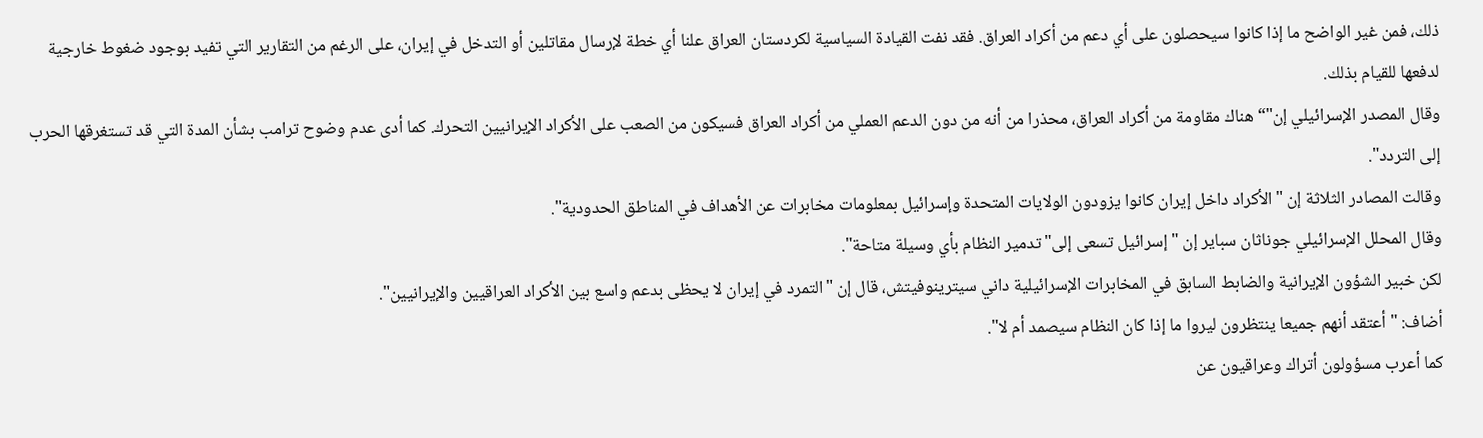ذلك، فمن غير الواضح ما إذا كانوا سيحصلون على أي دعم من أكراد العراق. فقد نفت القيادة السياسية لكردستان العراق علنا أي خطة لإرسال مقاتلين أو التدخل في إيران، على الرغم من التقارير التي تفيد بوجود ضغوط خارجية لدفعها للقيام بذلك.
وقال المصدر الإسرائيلي إن"“هناك مقاومة من أكراد العراق، محذرا من أنه من دون الدعم العملي من أكراد العراق فسيكون من الصعب على الأكراد الإيرانيين التحرك. كما أدى عدم وضوح ترامب بشأن المدة التي قد تستغرقها الحرب إلى التردد".
وقالت المصادر الثلاثة إن "الأكراد داخل إيران كانوا يزودون الولايات المتحدة وإسرائيل بمعلومات مخابرات عن الأهداف في المناطق الحدودية".
وقال المحلل الإسرائيلي جوناثان سباير إن "إسرائيل تسعى إلى"تدمير النظام بأي وسيلة متاحة".
لكن خبير الشؤون الإيرانية والضابط السابق في المخابرات الإسرائيلية داني سيترينوفيتش، قال إن "التمرد في إيران لا يحظى بدعم واسع بين الأكراد العراقيين والإيرانيين".
أضاف: "أعتقد أنهم جميعا ينتظرون ليروا ما إذا كان النظام سيصمد أم لا".
كما أعرب مسؤولون أتراك وعراقيون عن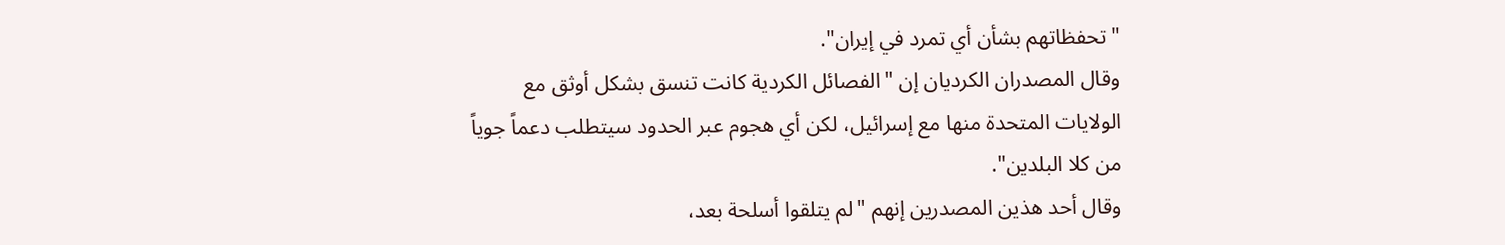"تحفظاتهم بشأن أي تمرد في إيران".
وقال المصدران الكرديان إن "الفصائل الكردية كانت تنسق بشكل أوثق مع الولايات المتحدة منها مع إسرائيل، لكن أي هجوم عبر الحدود سيتطلب دعماً جوياً من كلا البلدين".
وقال أحد هذين المصدرين إنهم "لم يتلقوا أسلحة بعد،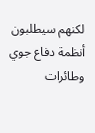لكنهم سيطلبون أنظمة دفاع جوي وطائرات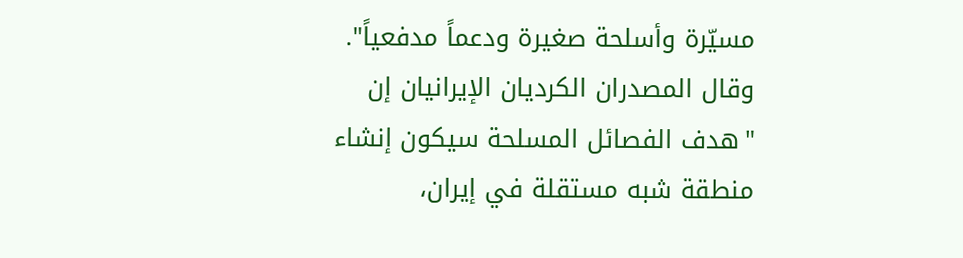مسيّرة وأسلحة صغيرة ودعماً مدفعياً".
وقال المصدران الكرديان الإيرانيان إن "هدف الفصائل المسلحة سيكون إنشاء منطقة شبه مستقلة في إيران،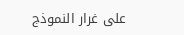على غرار النموذج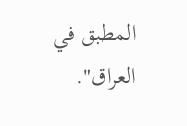المطبق في العراق".